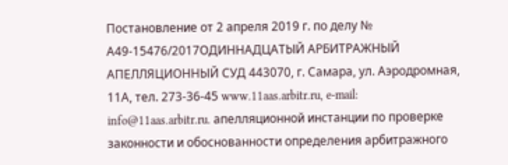Постановление от 2 апреля 2019 г. по делу № А49-15476/2017ОДИННАДЦАТЫЙ АРБИТРАЖНЫЙ АПЕЛЛЯЦИОННЫЙ СУД 443070, г. Самара, ул. Аэродромная, 11А, тел. 273-36-45 www.11aas.arbitr.ru, e-mail: info@11aas.arbitr.ru. апелляционной инстанции по проверке законности и обоснованности определения арбитражного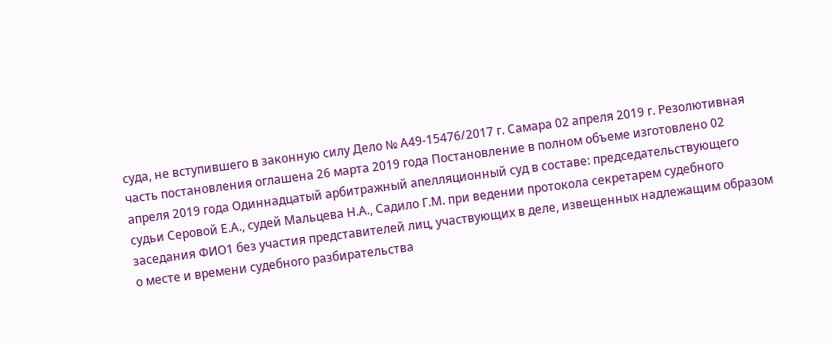суда, не вступившего в законную силу Дело № А49-15476/2017 г. Самара 02 апреля 2019 г. Резолютивная часть постановления оглашена 26 марта 2019 года Постановление в полном объеме изготовлено 02 апреля 2019 года Одиннадцатый арбитражный апелляционный суд в составе: председательствующего судьи Серовой Е.А., судей Мальцева Н.А., Садило Г.М. при ведении протокола секретарем судебного заседания ФИО1 без участия представителей лиц, участвующих в деле, извещенных надлежащим образом о месте и времени судебного разбирательства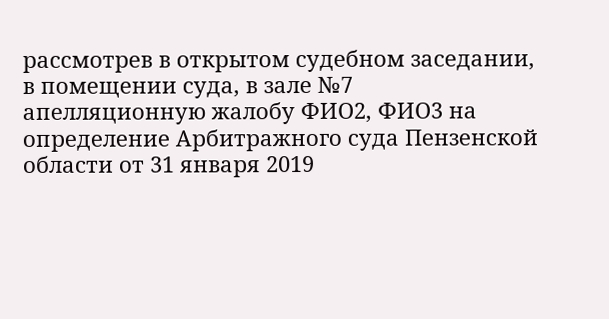рассмотрев в открытом судебном заседании, в помещении суда, в зале №7 апелляционную жалобу ФИО2, ФИО3 на определение Арбитражного суда Пензенской области от 31 января 2019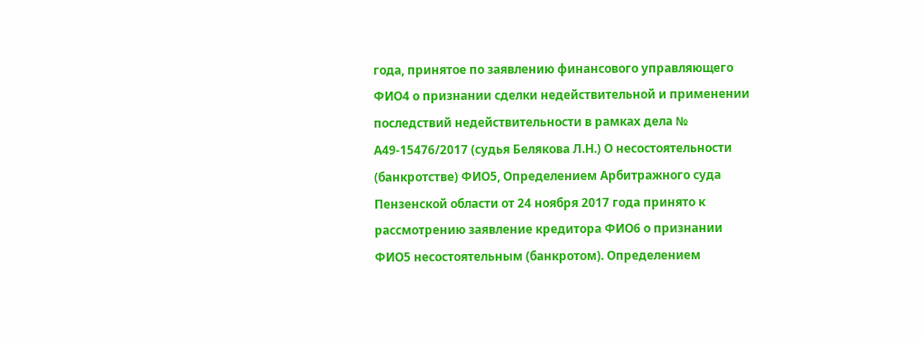года, принятое по заявлению финансового управляющего ФИО4 о признании сделки недействительной и применении последствий недействительности в рамках дела № А49-15476/2017 (судья Белякова Л.Н.) О несостоятельности (банкротстве) ФИО5, Определением Арбитражного суда Пензенской области от 24 ноября 2017 года принято к рассмотрению заявление кредитора ФИО6 о признании ФИО5 несостоятельным (банкротом). Определением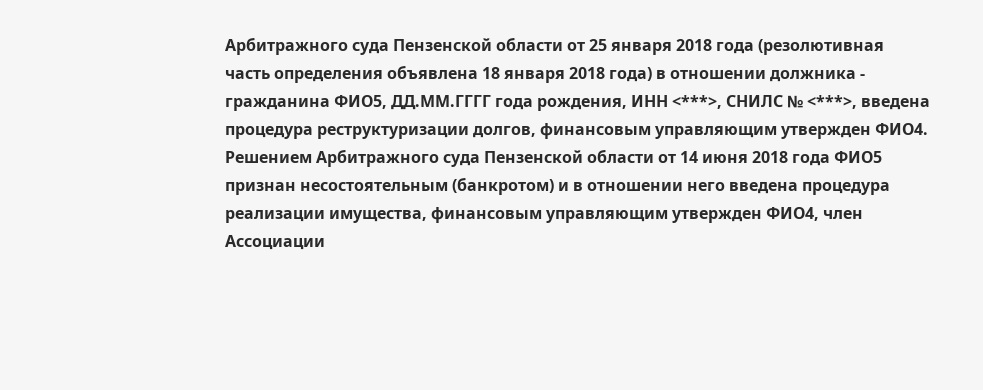Арбитражного суда Пензенской области от 25 января 2018 года (резолютивная часть определения объявлена 18 января 2018 года) в отношении должника - гражданина ФИО5, ДД.ММ.ГГГГ года рождения, ИНН <***>, СНИЛС № <***>, введена процедура реструктуризации долгов, финансовым управляющим утвержден ФИО4. Решением Арбитражного суда Пензенской области от 14 июня 2018 года ФИО5 признан несостоятельным (банкротом) и в отношении него введена процедура реализации имущества, финансовым управляющим утвержден ФИО4, член Ассоциации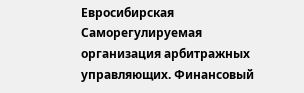Евросибирская Саморегулируемая организация арбитражных управляющих. Финансовый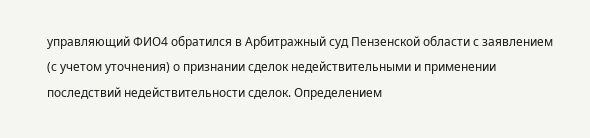управляющий ФИО4 обратился в Арбитражный суд Пензенской области с заявлением (с учетом уточнения) о признании сделок недействительными и применении последствий недействительности сделок. Определением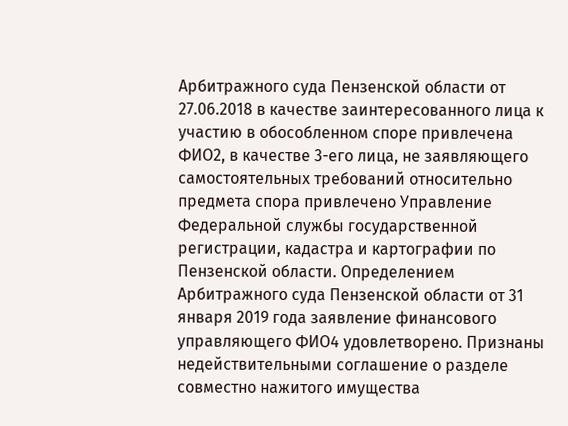Арбитражного суда Пензенской области от 27.06.2018 в качестве заинтересованного лица к участию в обособленном споре привлечена ФИО2, в качестве 3-его лица, не заявляющего самостоятельных требований относительно предмета спора привлечено Управление Федеральной службы государственной регистрации, кадастра и картографии по Пензенской области. Определением Арбитражного суда Пензенской области от 31 января 2019 года заявление финансового управляющего ФИО4 удовлетворено. Признаны недействительными соглашение о разделе совместно нажитого имущества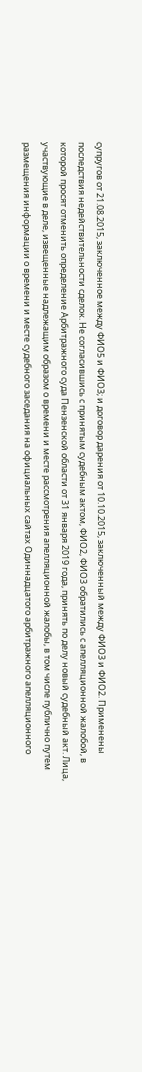супругов от 21.08.2015, заключенное между ФИО5 и ФИО3; и договор дарения от 10.10.2015, заключенный между ФИО3 и ФИО2. Применены последствия недействительности сделок. Не согласившись с принятым судебным актом, ФИО2, ФИО3 обратились с апелляционной жалобой, в которой просят отменить определение Арбитражного суда Пензенской области от 31 января 2019 года, принять по делу новый судебный акт. Лица, участвующие в деле, извещенные надлежащим образом о времени и месте рассмотрения апелляционной жалобы, в том числе публично путем размещения информации о времени и месте судебного заседания на официальных сайтах Одиннадцатого арбитражного апелляционного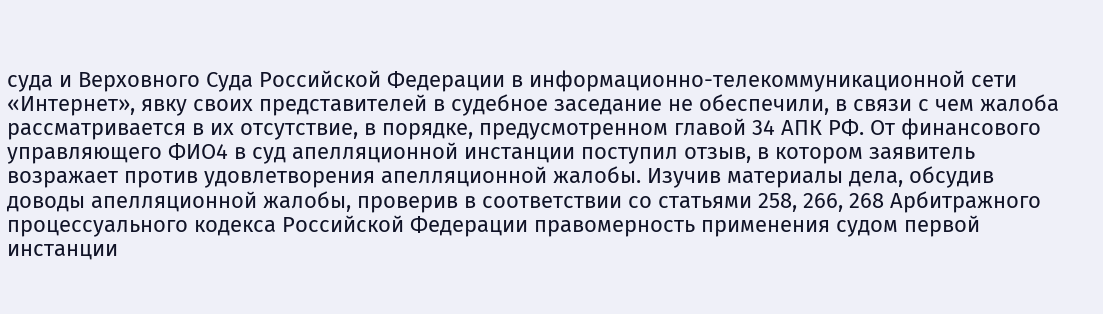суда и Верховного Суда Российской Федерации в информационно-телекоммуникационной сети «Интернет», явку своих представителей в судебное заседание не обеспечили, в связи с чем жалоба рассматривается в их отсутствие, в порядке, предусмотренном главой 34 АПК РФ. От финансового управляющего ФИО4 в суд апелляционной инстанции поступил отзыв, в котором заявитель возражает против удовлетворения апелляционной жалобы. Изучив материалы дела, обсудив доводы апелляционной жалобы, проверив в соответствии со статьями 258, 266, 268 Арбитражного процессуального кодекса Российской Федерации правомерность применения судом первой инстанции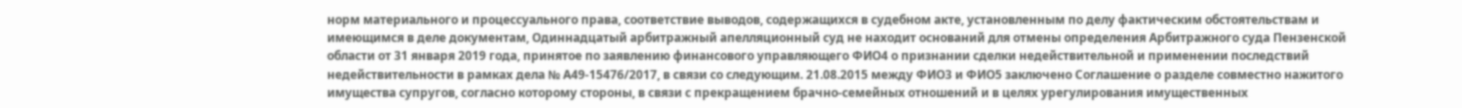норм материального и процессуального права, соответствие выводов, содержащихся в судебном акте, установленным по делу фактическим обстоятельствам и имеющимся в деле документам, Одиннадцатый арбитражный апелляционный суд не находит оснований для отмены определения Арбитражного суда Пензенской области от 31 января 2019 года, принятое по заявлению финансового управляющего ФИО4 о признании сделки недействительной и применении последствий недействительности в рамках дела № А49-15476/2017, в связи со следующим. 21.08.2015 между ФИО3 и ФИО5 заключено Соглашение о разделе совместно нажитого имущества супругов, согласно которому стороны, в связи с прекращением брачно-семейных отношений и в целях урегулирования имущественных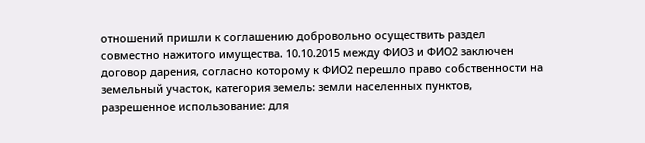отношений пришли к соглашению добровольно осуществить раздел совместно нажитого имущества. 10.10.2015 между ФИО3 и ФИО2 заключен договор дарения, согласно которому к ФИО2 перешло право собственности на земельный участок, категория земель: земли населенных пунктов, разрешенное использование: для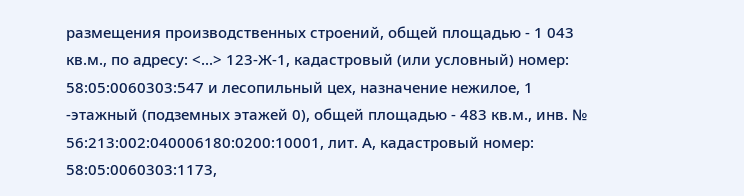размещения производственных строений, общей площадью - 1 043 кв.м., по адресу: <...> 123-Ж-1, кадастровый (или условный) номер: 58:05:0060303:547 и лесопильный цех, назначение нежилое, 1 -этажный (подземных этажей 0), общей площадью - 483 кв.м., инв. № 56:213:002:040006180:0200:10001, лит. А, кадастровый номер: 58:05:0060303:1173,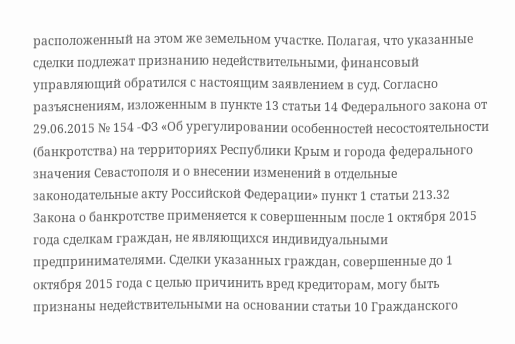расположенный на этом же земельном участке. Полагая, что указанные сделки подлежат признанию недействительными, финансовый управляющий обратился с настоящим заявлением в суд. Согласно разъяснениям, изложенным в пункте 13 статьи 14 Федерального закона от 29.06.2015 № 154 -ФЗ «Об урегулировании особенностей несостоятельности (банкротства) на территориях Республики Крым и города федерального значения Севастополя и о внесении изменений в отдельные законодательные акту Российской Федерации» пункт 1 статьи 213.32 Закона о банкротстве применяется к совершенным после 1 октября 2015 года сделкам граждан, не являющихся индивидуальными предпринимателями. Сделки указанных граждан, совершенные до 1 октября 2015 года с целью причинить вред кредиторам, могу быть признаны недействительными на основании статьи 10 Гражданского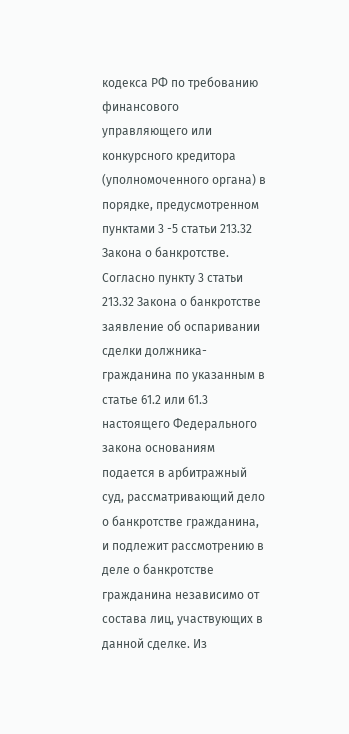кодекса РФ по требованию финансового управляющего или конкурсного кредитора (уполномоченного органа) в порядке, предусмотренном пунктами 3 -5 статьи 213.32 Закона о банкротстве. Согласно пункту 3 статьи 213.32 Закона о банкротстве заявление об оспаривании сделки должника-гражданина по указанным в статье 61.2 или 61.3 настоящего Федерального закона основаниям подается в арбитражный суд, рассматривающий дело о банкротстве гражданина, и подлежит рассмотрению в деле о банкротстве гражданина независимо от состава лиц, участвующих в данной сделке. Из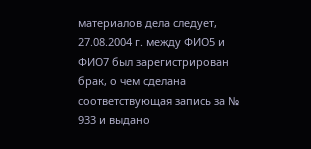материалов дела следует, 27.08.2004 г. между ФИО5 и ФИО7 был зарегистрирован брак, о чем сделана соответствующая запись за № 933 и выдано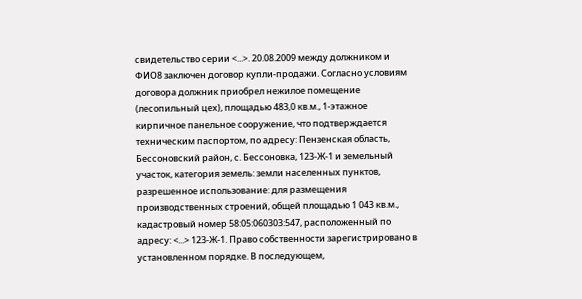свидетельство серии <...>. 20.08.2009 между должником и ФИО8 заключен договор купли-продажи. Согласно условиям договора должник приобрел нежилое помещение (лесопильный цех), площадью 483,0 кв.м., 1-этажное кирпичное панельное сооружение, что подтверждается техническим паспортом, по адресу: Пензенская область, Бессоновский район, с. Бессоновка, 123-Ж-1 и земельный участок, категория земель: земли населенных пунктов, разрешенное использование: для размещения производственных строений, общей площадью 1 043 кв.м., кадастровый номер 58:05:060303:547, расположенный по адресу: <...> 123-Ж-1. Право собственности зарегистрировано в установленном порядке. В последующем,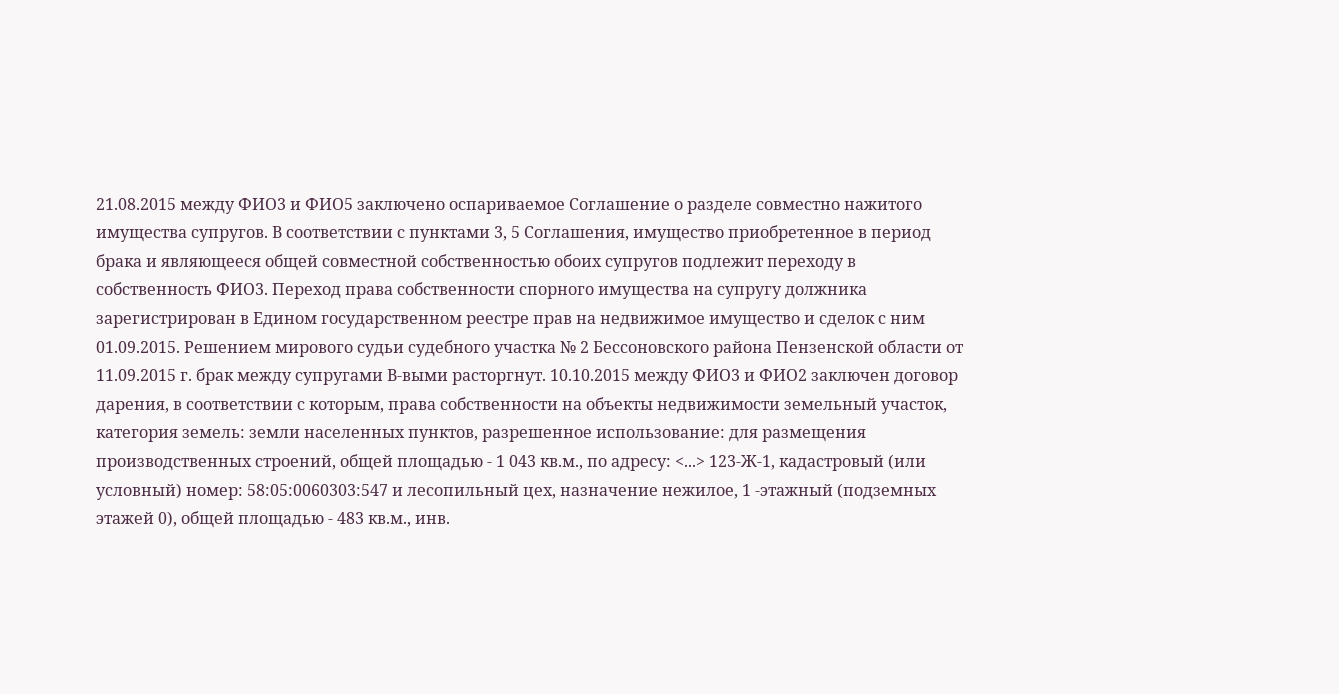21.08.2015 между ФИО3 и ФИО5 заключено оспариваемое Соглашение о разделе совместно нажитого имущества супругов. В соответствии с пунктами 3, 5 Соглашения, имущество приобретенное в период брака и являющееся общей совместной собственностью обоих супругов подлежит переходу в собственность ФИО3. Переход права собственности спорного имущества на супругу должника зарегистрирован в Едином государственном реестре прав на недвижимое имущество и сделок с ним 01.09.2015. Решением мирового судьи судебного участка № 2 Бессоновского района Пензенской области от 11.09.2015 г. брак между супругами В-выми расторгнут. 10.10.2015 между ФИО3 и ФИО2 заключен договор дарения, в соответствии с которым, права собственности на объекты недвижимости земельный участок, категория земель: земли населенных пунктов, разрешенное использование: для размещения производственных строений, общей площадью - 1 043 кв.м., по адресу: <...> 123-Ж-1, кадастровый (или условный) номер: 58:05:0060303:547 и лесопильный цех, назначение нежилое, 1 -этажный (подземных этажей 0), общей площадью - 483 кв.м., инв.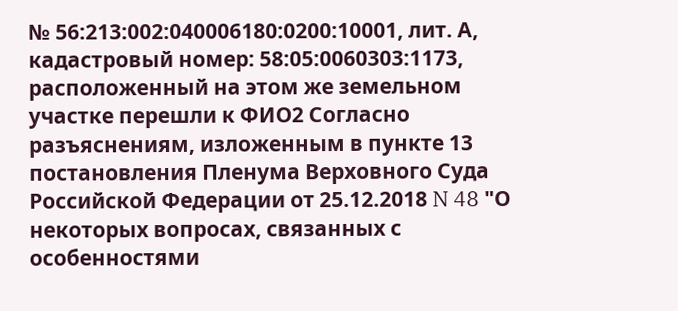№ 56:213:002:040006180:0200:10001, лит. А, кадастровый номер: 58:05:0060303:1173, расположенный на этом же земельном участке перешли к ФИО2 Согласно разъяснениям, изложенным в пункте 13 постановления Пленума Верховного Суда Российской Федерации от 25.12.2018 N 48 "О некоторых вопросах, связанных с особенностями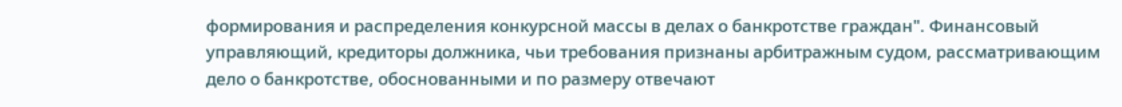формирования и распределения конкурсной массы в делах о банкротстве граждан". Финансовый управляющий, кредиторы должника, чьи требования признаны арбитражным судом, рассматривающим дело о банкротстве, обоснованными и по размеру отвечают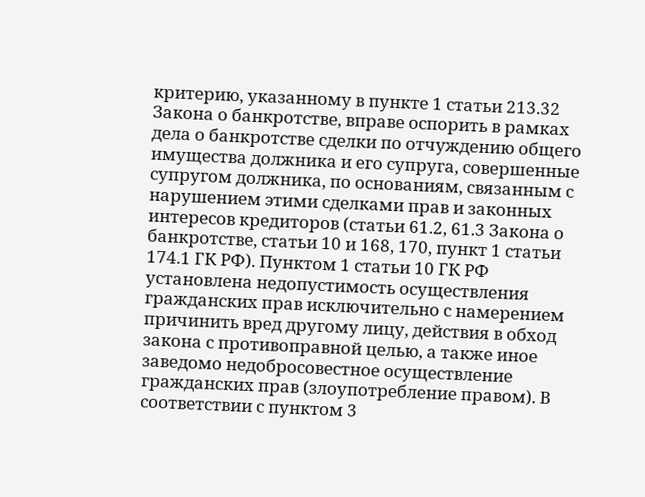критерию, указанному в пункте 1 статьи 213.32 Закона о банкротстве, вправе оспорить в рамках дела о банкротстве сделки по отчуждению общего имущества должника и его супруга, совершенные супругом должника, по основаниям, связанным с нарушением этими сделками прав и законных интересов кредиторов (статьи 61.2, 61.3 Закона о банкротстве, статьи 10 и 168, 170, пункт 1 статьи 174.1 ГК РФ). Пунктом 1 статьи 10 ГК РФ установлена недопустимость осуществления гражданских прав исключительно с намерением причинить вред другому лицу, действия в обход закона с противоправной целью, а также иное заведомо недобросовестное осуществление гражданских прав (злоупотребление правом). В соответствии с пунктом 3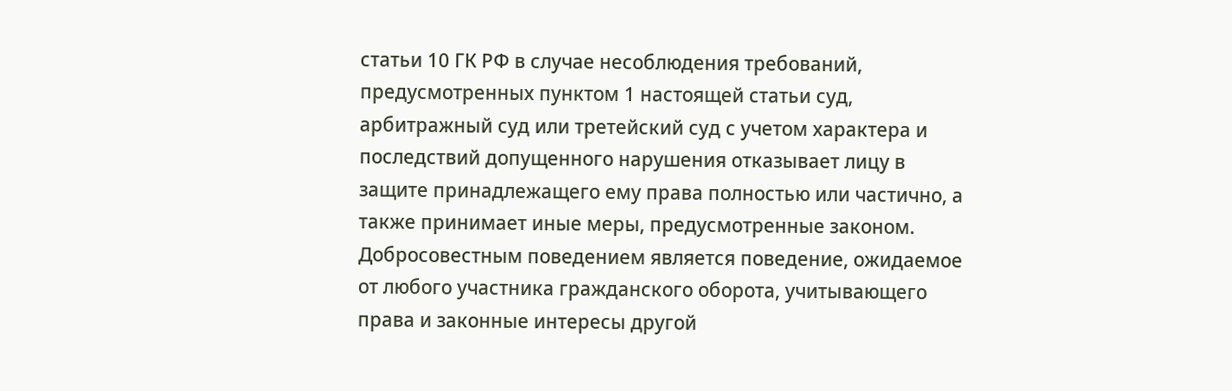статьи 10 ГК РФ в случае несоблюдения требований, предусмотренных пунктом 1 настоящей статьи суд, арбитражный суд или третейский суд с учетом характера и последствий допущенного нарушения отказывает лицу в защите принадлежащего ему права полностью или частично, а также принимает иные меры, предусмотренные законом. Добросовестным поведением является поведение, ожидаемое от любого участника гражданского оборота, учитывающего права и законные интересы другой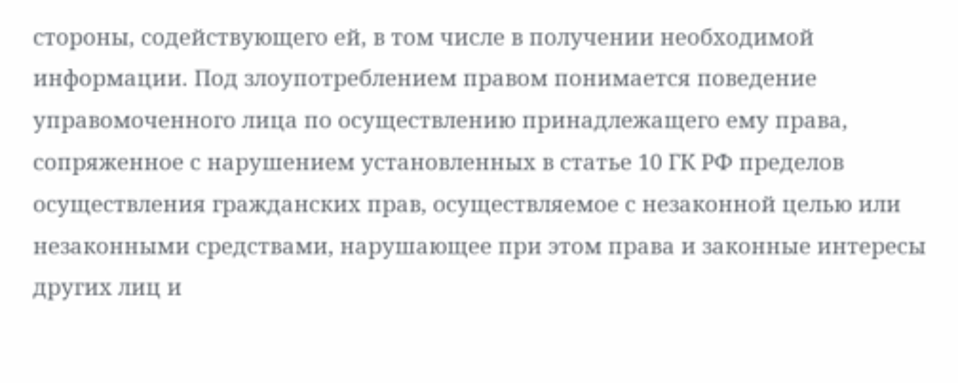стороны, содействующего ей, в том числе в получении необходимой информации. Под злоупотреблением правом понимается поведение управомоченного лица по осуществлению принадлежащего ему права, сопряженное с нарушением установленных в статье 10 ГК РФ пределов осуществления гражданских прав, осуществляемое с незаконной целью или незаконными средствами, нарушающее при этом права и законные интересы других лиц и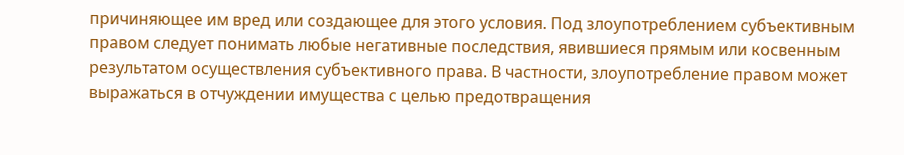причиняющее им вред или создающее для этого условия. Под злоупотреблением субъективным правом следует понимать любые негативные последствия, явившиеся прямым или косвенным результатом осуществления субъективного права. В частности, злоупотребление правом может выражаться в отчуждении имущества с целью предотвращения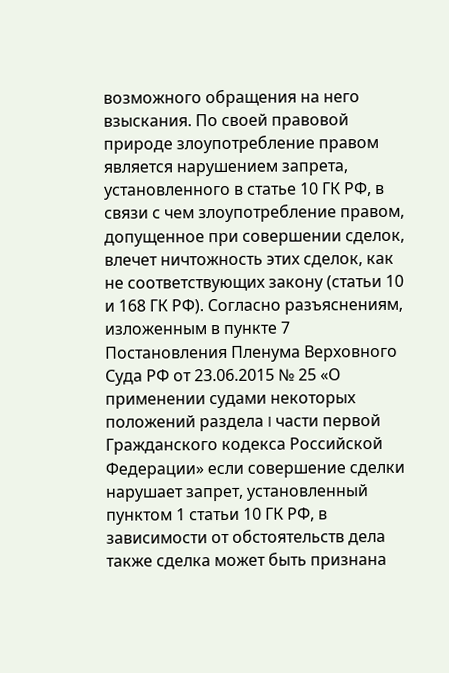возможного обращения на него взыскания. По своей правовой природе злоупотребление правом является нарушением запрета, установленного в статье 10 ГК РФ, в связи с чем злоупотребление правом, допущенное при совершении сделок, влечет ничтожность этих сделок, как не соответствующих закону (статьи 10 и 168 ГК РФ). Согласно разъяснениям, изложенным в пункте 7 Постановления Пленума Верховного Суда РФ от 23.06.2015 № 25 «О применении судами некоторых положений раздела I части первой Гражданского кодекса Российской Федерации» если совершение сделки нарушает запрет, установленный пунктом 1 статьи 10 ГК РФ, в зависимости от обстоятельств дела также сделка может быть признана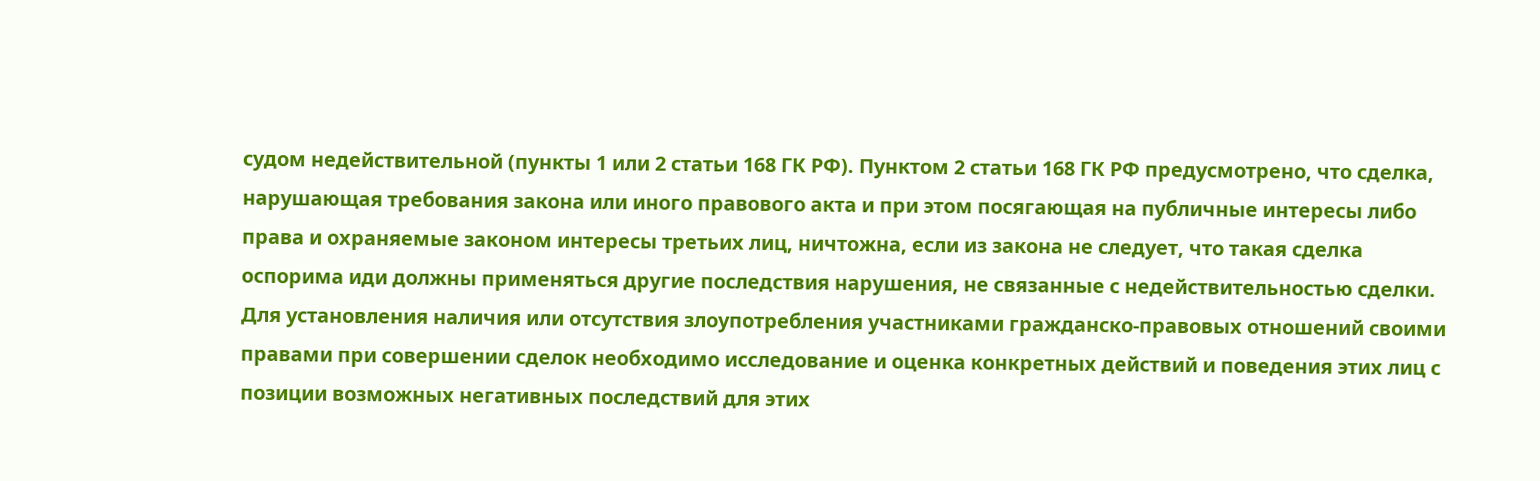судом недействительной (пункты 1 или 2 статьи 168 ГК РФ). Пунктом 2 статьи 168 ГК РФ предусмотрено, что сделка, нарушающая требования закона или иного правового акта и при этом посягающая на публичные интересы либо права и охраняемые законом интересы третьих лиц, ничтожна, если из закона не следует, что такая сделка оспорима иди должны применяться другие последствия нарушения, не связанные с недействительностью сделки. Для установления наличия или отсутствия злоупотребления участниками гражданско-правовых отношений своими правами при совершении сделок необходимо исследование и оценка конкретных действий и поведения этих лиц с позиции возможных негативных последствий для этих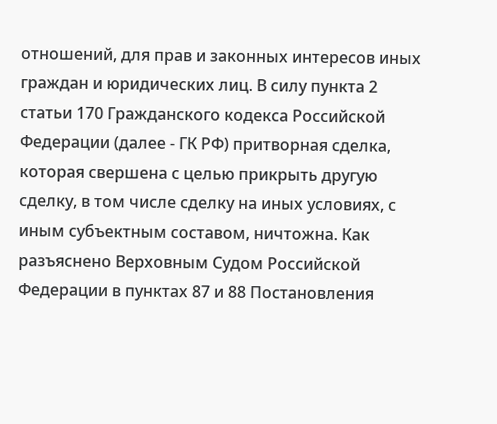отношений, для прав и законных интересов иных граждан и юридических лиц. В силу пункта 2 статьи 170 Гражданского кодекса Российской Федерации (далее - ГК РФ) притворная сделка, которая свершена с целью прикрыть другую сделку, в том числе сделку на иных условиях, с иным субъектным составом, ничтожна. Как разъяснено Верховным Судом Российской Федерации в пунктах 87 и 88 Постановления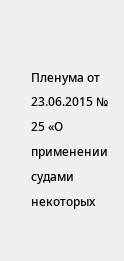Пленума от 23.06.2015 № 25 «О применении судами некоторых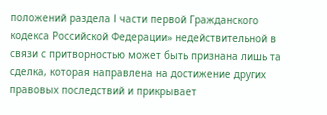положений раздела I части первой Гражданского кодекса Российской Федерации» недействительной в связи с притворностью может быть признана лишь та сделка, которая направлена на достижение других правовых последствий и прикрывает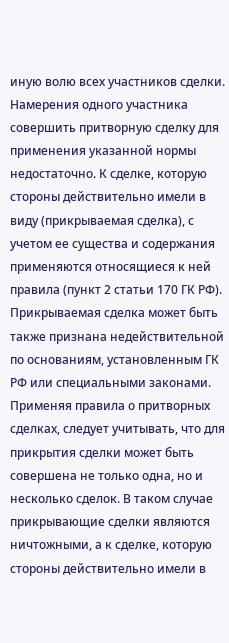иную волю всех участников сделки. Намерения одного участника совершить притворную сделку для применения указанной нормы недостаточно. К сделке, которую стороны действительно имели в виду (прикрываемая сделка), с учетом ее существа и содержания применяются относящиеся к ней правила (пункт 2 статьи 170 ГК РФ). Прикрываемая сделка может быть также признана недействительной по основаниям, установленным ГК РФ или специальными законами. Применяя правила о притворных сделках, следует учитывать, что для прикрытия сделки может быть совершена не только одна, но и несколько сделок. В таком случае прикрывающие сделки являются ничтожными, а к сделке, которую стороны действительно имели в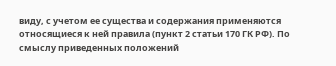виду, с учетом ее существа и содержания применяются относящиеся к ней правила (пункт 2 статьи 170 ГК РФ). По смыслу приведенных положений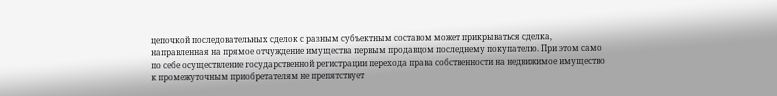цепочкой последовательных сделок с разным субъектным составом может прикрываться сделка, направленная на прямое отчуждение имущества первым продавцом последнему покупателю. При этом само по себе осуществление государственной регистрации перехода права собственности на недвижимое имущество к промежуточным приобретателям не препятствует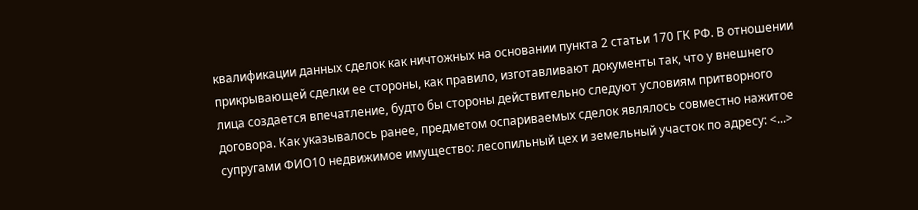квалификации данных сделок как ничтожных на основании пункта 2 статьи 170 ГК РФ. В отношении прикрывающей сделки ее стороны, как правило, изготавливают документы так, что у внешнего лица создается впечатление, будто бы стороны действительно следуют условиям притворного договора. Как указывалось ранее, предметом оспариваемых сделок являлось совместно нажитое супругами ФИО10 недвижимое имущество: лесопильный цех и земельный участок по адресу: <...>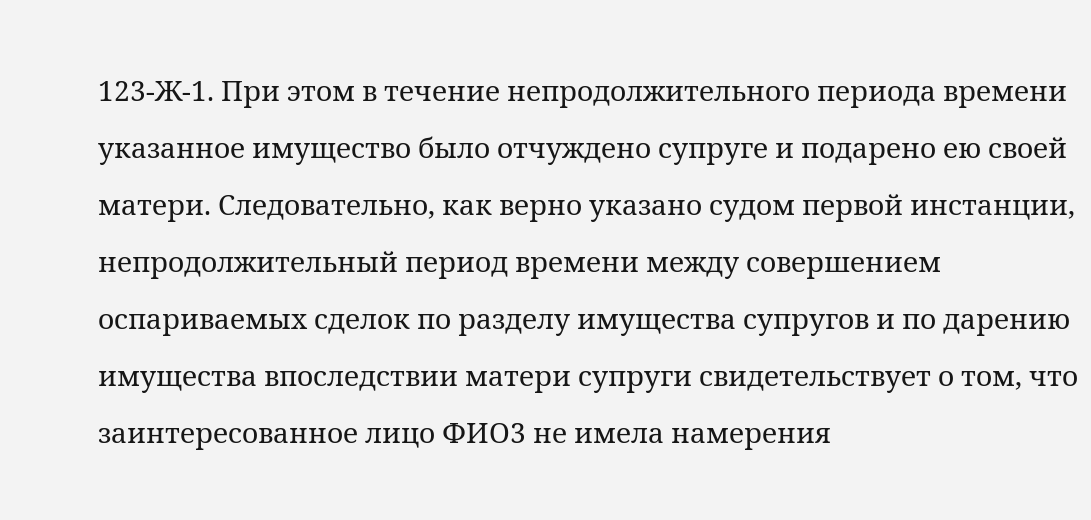123-Ж-1. При этом в течение непродолжительного периода времени указанное имущество было отчуждено супруге и подарено ею своей матери. Следовательно, как верно указано судом первой инстанции, непродолжительный период времени между совершением оспариваемых сделок по разделу имущества супругов и по дарению имущества впоследствии матери супруги свидетельствует о том, что заинтересованное лицо ФИО3 не имела намерения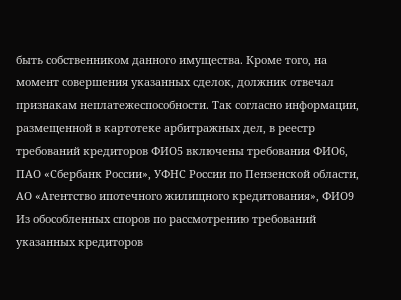быть собственником данного имущества. Кроме того, на момент совершения указанных сделок, должник отвечал признакам неплатежеспособности. Так согласно информации, размещенной в картотеке арбитражных дел, в реестр требований кредиторов ФИО5 включены требования ФИО6, ПАО «Сбербанк России», УФНС России по Пензенской области, АО «Агентство ипотечного жилищного кредитования», ФИО9 Из обособленных споров по рассмотрению требований указанных кредиторов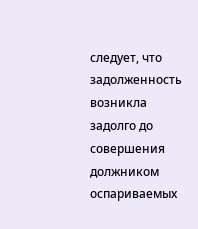следует, что задолженность возникла задолго до совершения должником оспариваемых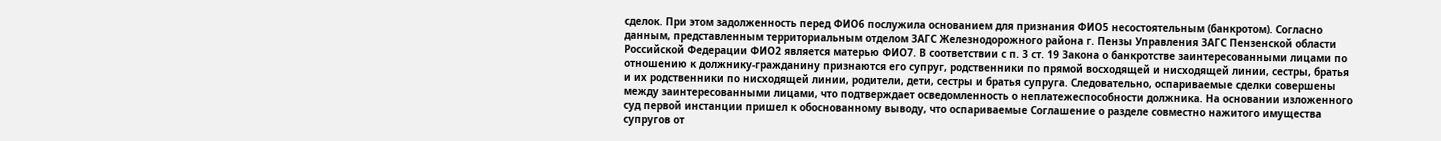сделок. При этом задолженность перед ФИО6 послужила основанием для признания ФИО5 несостоятельным (банкротом). Согласно данным, представленным территориальным отделом ЗАГС Железнодорожного района г. Пензы Управления ЗАГС Пензенской области Российской Федерации ФИО2 является матерью ФИО7. В соответствии с п. 3 ст. 19 Закона о банкротстве заинтересованными лицами по отношению к должнику-гражданину признаются его супруг, родственники по прямой восходящей и нисходящей линии, сестры, братья и их родственники по нисходящей линии, родители, дети, сестры и братья супруга. Следовательно, оспариваемые сделки совершены между заинтересованными лицами, что подтверждает осведомленность о неплатежеспособности должника. На основании изложенного суд первой инстанции пришел к обоснованному выводу, что оспариваемые Соглашение о разделе совместно нажитого имущества супругов от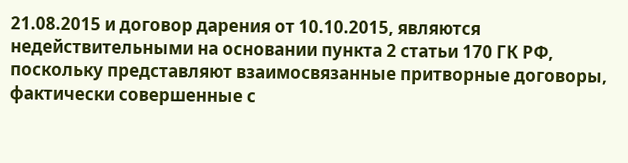21.08.2015 и договор дарения от 10.10.2015, являются недействительными на основании пункта 2 статьи 170 ГК РФ, поскольку представляют взаимосвязанные притворные договоры, фактически совершенные с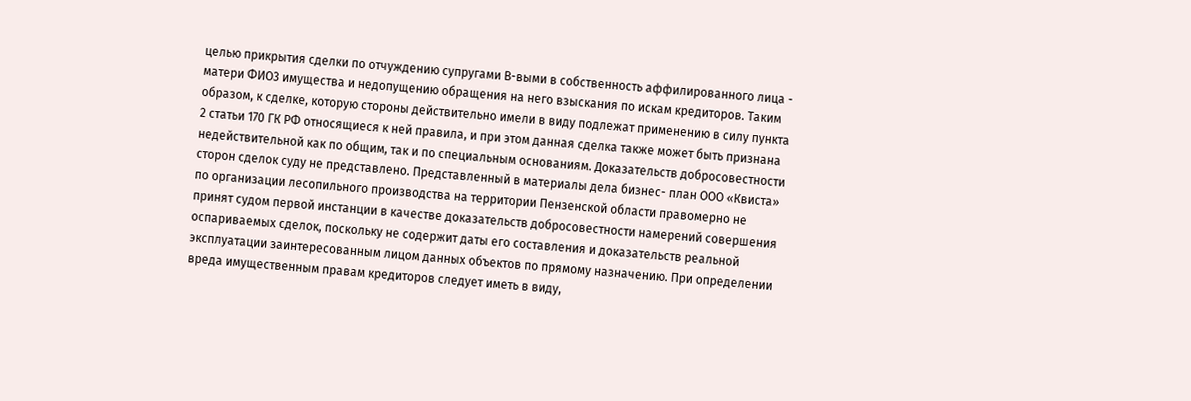целью прикрытия сделки по отчуждению супругами В-выми в собственность аффилированного лица - матери ФИО3 имущества и недопущению обращения на него взыскания по искам кредиторов. Таким образом, к сделке, которую стороны действительно имели в виду подлежат применению в силу пункта 2 статьи 170 ГК РФ относящиеся к ней правила, и при этом данная сделка также может быть признана недействительной как по общим, так и по специальным основаниям. Доказательств добросовестности сторон сделок суду не представлено. Представленный в материалы дела бизнес- план ООО «Квиста» по организации лесопильного производства на территории Пензенской области правомерно не принят судом первой инстанции в качестве доказательств добросовестности намерений совершения оспариваемых сделок, поскольку не содержит даты его составления и доказательств реальной эксплуатации заинтересованным лицом данных объектов по прямому назначению. При определении вреда имущественным правам кредиторов следует иметь в виду,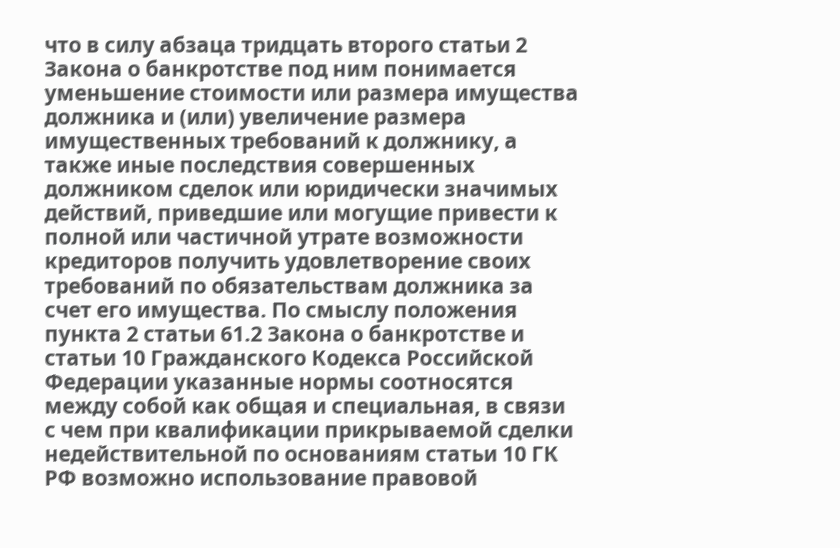что в силу абзаца тридцать второго статьи 2 Закона о банкротстве под ним понимается уменьшение стоимости или размера имущества должника и (или) увеличение размера имущественных требований к должнику, а также иные последствия совершенных должником сделок или юридически значимых действий, приведшие или могущие привести к полной или частичной утрате возможности кредиторов получить удовлетворение своих требований по обязательствам должника за счет его имущества. По смыслу положения пункта 2 статьи 61.2 Закона о банкротстве и статьи 10 Гражданского Кодекса Российской Федерации указанные нормы соотносятся между собой как общая и специальная, в связи с чем при квалификации прикрываемой сделки недействительной по основаниям статьи 10 ГК РФ возможно использование правовой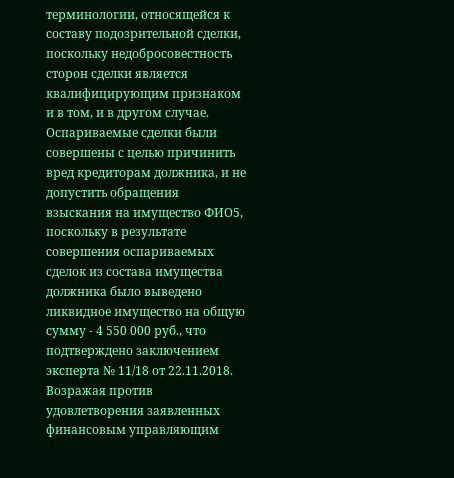терминологии, относящейся к составу подозрительной сделки, поскольку недобросовестность сторон сделки является квалифицирующим признаком и в том, и в другом случае. Оспариваемые сделки были совершены с целью причинить вред кредиторам должника, и не допустить обращения взыскания на имущество ФИО5, поскольку в результате совершения оспариваемых сделок из состава имущества должника было выведено ликвидное имущество на общую сумму - 4 550 000 руб., что подтверждено заключением эксперта № 11/18 от 22.11.2018. Возражая против удовлетворения заявленных финансовым управляющим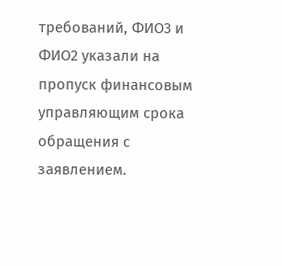требований, ФИО3 и ФИО2 указали на пропуск финансовым управляющим срока обращения с заявлением.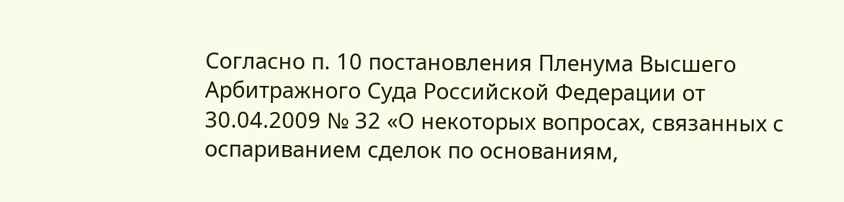Согласно п. 10 постановления Пленума Высшего Арбитражного Суда Российской Федерации от 30.04.2009 № 32 «О некоторых вопросах, связанных с оспариванием сделок по основаниям,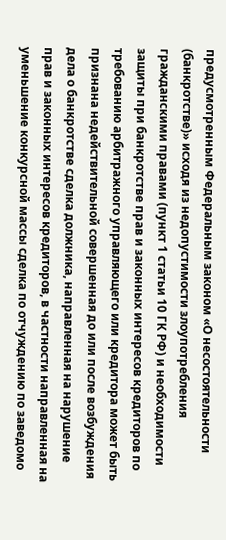предусмотренным Федеральным законом «О несостоятельности (банкротстве)» исходя из недопустимости злоупотребления гражданскими правами (пункт 1 статьи 10 ГК РФ) и необходимости защиты при банкротстве прав и законных интересов кредиторов по требованию арбитражного управляющего или кредитора может быть признана недействительной совершенная до или после возбуждения дела о банкротстве сделка должника, направленная на нарушение прав и законных интересов кредиторов, в частности направленная на уменьшение конкурсной массы сделка по отчуждению по заведомо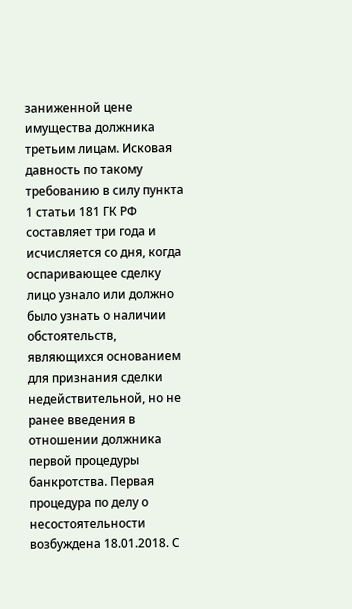заниженной цене имущества должника третьим лицам. Исковая давность по такому требованию в силу пункта 1 статьи 181 ГК РФ составляет три года и исчисляется со дня, когда оспаривающее сделку лицо узнало или должно было узнать о наличии обстоятельств, являющихся основанием для признания сделки недействительной, но не ранее введения в отношении должника первой процедуры банкротства. Первая процедура по делу о несостоятельности возбуждена 18.01.2018. С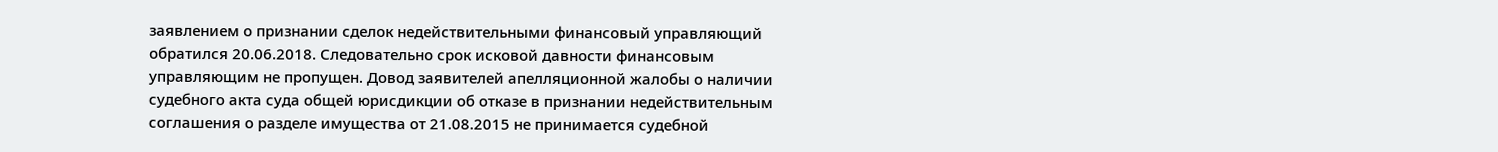заявлением о признании сделок недействительными финансовый управляющий обратился 20.06.2018. Следовательно срок исковой давности финансовым управляющим не пропущен. Довод заявителей апелляционной жалобы о наличии судебного акта суда общей юрисдикции об отказе в признании недействительным соглашения о разделе имущества от 21.08.2015 не принимается судебной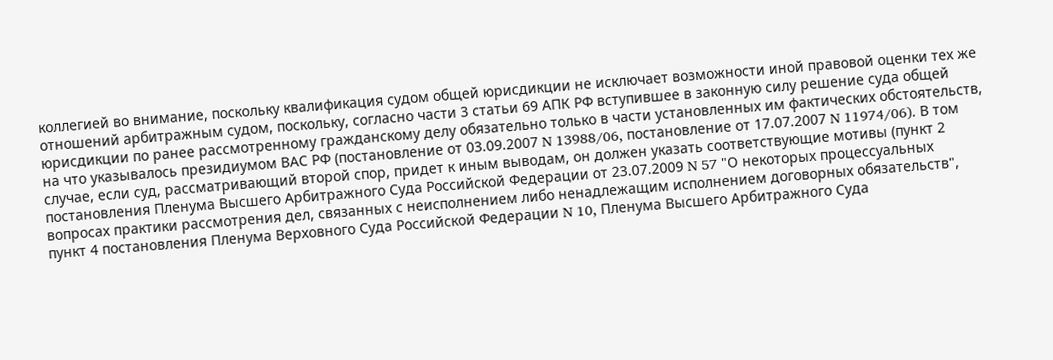коллегией во внимание, поскольку квалификация судом общей юрисдикции не исключает возможности иной правовой оценки тех же отношений арбитражным судом, поскольку, согласно части 3 статьи 69 АПК РФ вступившее в законную силу решение суда общей юрисдикции по ранее рассмотренному гражданскому делу обязательно только в части установленных им фактических обстоятельств, на что указывалось президиумом ВАС РФ (постановление от 03.09.2007 N 13988/06, постановление от 17.07.2007 N 11974/06). В том случае, если суд, рассматривающий второй спор, придет к иным выводам, он должен указать соответствующие мотивы (пункт 2 постановления Пленума Высшего Арбитражного Суда Российской Федерации от 23.07.2009 N 57 "О некоторых процессуальных вопросах практики рассмотрения дел, связанных с неисполнением либо ненадлежащим исполнением договорных обязательств", пункт 4 постановления Пленума Верховного Суда Российской Федерации N 10, Пленума Высшего Арбитражного Суда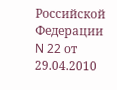Российской Федерации N 22 от 29.04.2010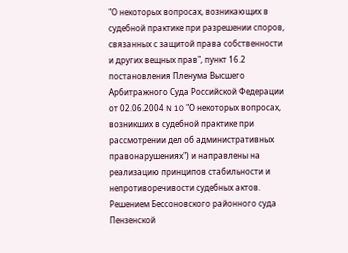"О некоторых вопросах, возникающих в судебной практике при разрешении споров, связанных с защитой права собственности и других вещных прав", пункт 16.2 постановления Пленума Высшего Арбитражного Суда Российской Федерации от 02.06.2004 N 10 "О некоторых вопросах, возникших в судебной практике при рассмотрении дел об административных правонарушениях") и направлены на реализацию принципов стабильности и непротиворечивости судебных актов. Решением Бессоновского районного суда Пензенской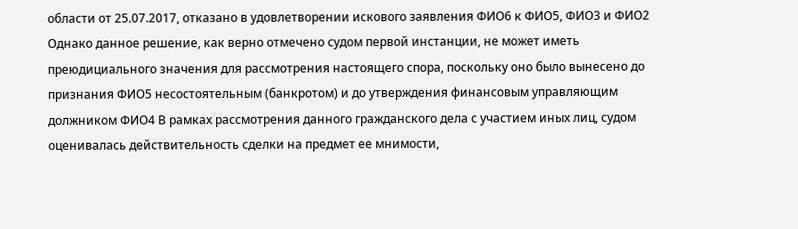области от 25.07.2017, отказано в удовлетворении искового заявления ФИО6 к ФИО5, ФИО3 и ФИО2 Однако данное решение, как верно отмечено судом первой инстанции, не может иметь преюдициального значения для рассмотрения настоящего спора, поскольку оно было вынесено до признания ФИО5 несостоятельным (банкротом) и до утверждения финансовым управляющим должником ФИО4 В рамках рассмотрения данного гражданского дела с участием иных лиц, судом оценивалась действительность сделки на предмет ее мнимости,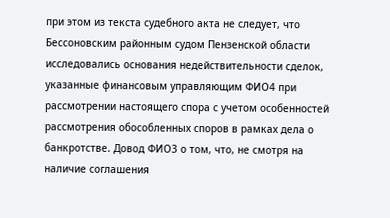при этом из текста судебного акта не следует, что Бессоновским районным судом Пензенской области исследовались основания недействительности сделок, указанные финансовым управляющим ФИО4 при рассмотрении настоящего спора с учетом особенностей рассмотрения обособленных споров в рамках дела о банкротстве. Довод ФИО3 о том, что, не смотря на наличие соглашения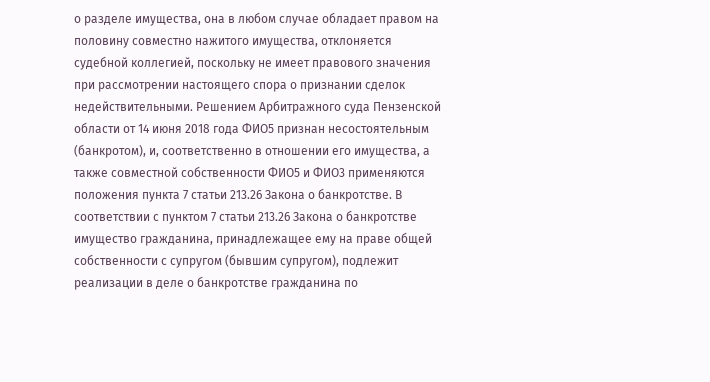о разделе имущества, она в любом случае обладает правом на половину совместно нажитого имущества, отклоняется судебной коллегией, поскольку не имеет правового значения при рассмотрении настоящего спора о признании сделок недействительными. Решением Арбитражного суда Пензенской области от 14 июня 2018 года ФИО5 признан несостоятельным (банкротом), и, соответственно в отношении его имущества, а также совместной собственности ФИО5 и ФИО3 применяются положения пункта 7 статьи 213.26 Закона о банкротстве. В соответствии с пунктом 7 статьи 213.26 Закона о банкротстве имущество гражданина, принадлежащее ему на праве общей собственности с супругом (бывшим супругом), подлежит реализации в деле о банкротстве гражданина по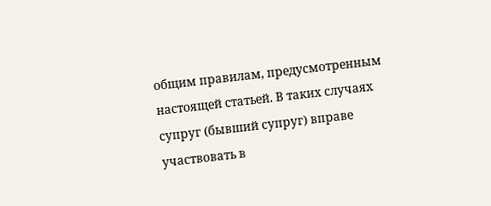общим правилам, предусмотренным настоящей статьей. В таких случаях супруг (бывший супруг) вправе участвовать в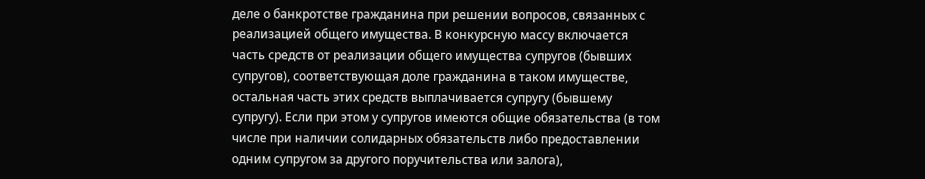деле о банкротстве гражданина при решении вопросов, связанных с реализацией общего имущества. В конкурсную массу включается часть средств от реализации общего имущества супругов (бывших супругов), соответствующая доле гражданина в таком имуществе, остальная часть этих средств выплачивается супругу (бывшему супругу). Если при этом у супругов имеются общие обязательства (в том числе при наличии солидарных обязательств либо предоставлении одним супругом за другого поручительства или залога),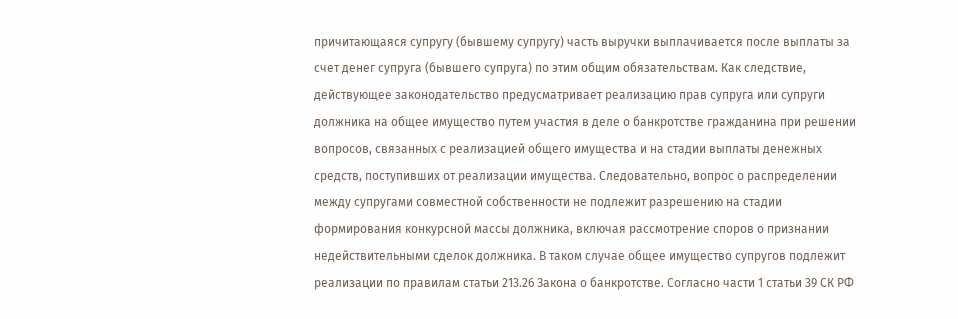причитающаяся супругу (бывшему супругу) часть выручки выплачивается после выплаты за счет денег супруга (бывшего супруга) по этим общим обязательствам. Как следствие, действующее законодательство предусматривает реализацию прав супруга или супруги должника на общее имущество путем участия в деле о банкротстве гражданина при решении вопросов, связанных с реализацией общего имущества и на стадии выплаты денежных средств, поступивших от реализации имущества. Следовательно, вопрос о распределении между супругами совместной собственности не подлежит разрешению на стадии формирования конкурсной массы должника, включая рассмотрение споров о признании недействительными сделок должника. В таком случае общее имущество супругов подлежит реализации по правилам статьи 213.26 Закона о банкротстве. Согласно части 1 статьи 39 СК РФ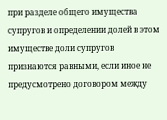при разделе общего имущества супругов и определении долей в этом имуществе доли супругов признаются равными, если иное не предусмотрено договором между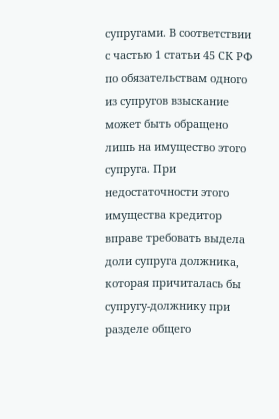супругами. В соответствии с частью 1 статьи 45 СК РФ по обязательствам одного из супругов взыскание может быть обращено лишь на имущество этого супруга. При недостаточности этого имущества кредитор вправе требовать выдела доли супруга должника, которая причиталась бы супругу-должнику при разделе общего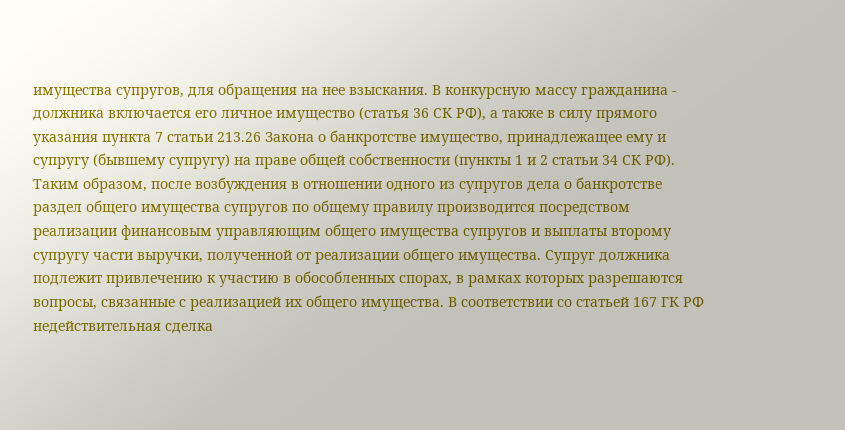имущества супругов, для обращения на нее взыскания. В конкурсную массу гражданина - должника включается его личное имущество (статья 36 СК РФ), а также в силу прямого указания пункта 7 статьи 213.26 Закона о банкротстве имущество, принадлежащее ему и супругу (бывшему супругу) на праве общей собственности (пункты 1 и 2 статьи 34 СК РФ). Таким образом, после возбуждения в отношении одного из супругов дела о банкротстве раздел общего имущества супругов по общему правилу производится посредством реализации финансовым управляющим общего имущества супругов и выплаты второму супругу части выручки, полученной от реализации общего имущества. Супруг должника подлежит привлечению к участию в обособленных спорах, в рамках которых разрешаются вопросы, связанные с реализацией их общего имущества. В соответствии со статьей 167 ГК РФ недействительная сделка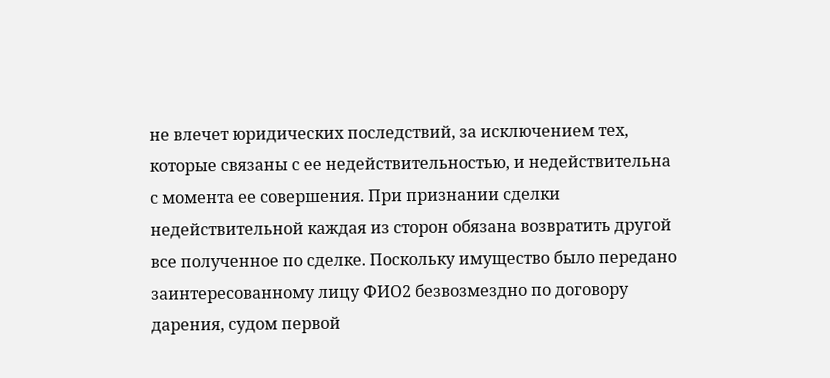не влечет юридических последствий, за исключением тех, которые связаны с ее недействительностью, и недействительна с момента ее совершения. При признании сделки недействительной каждая из сторон обязана возвратить другой все полученное по сделке. Поскольку имущество было передано заинтересованному лицу ФИО2 безвозмездно по договору дарения, судом первой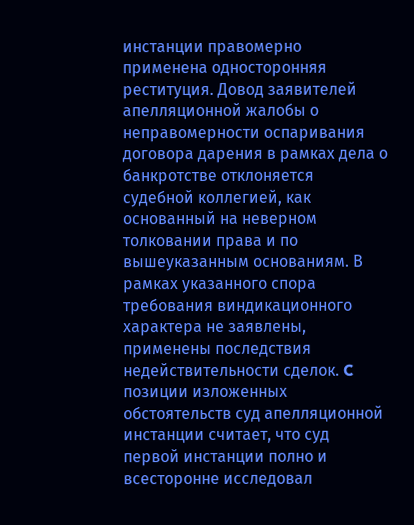инстанции правомерно применена односторонняя реституция. Довод заявителей апелляционной жалобы о неправомерности оспаривания договора дарения в рамках дела о банкротстве отклоняется судебной коллегией, как основанный на неверном толковании права и по вышеуказанным основаниям. В рамках указанного спора требования виндикационного характера не заявлены, применены последствия недействительности сделок. C позиции изложенных обстоятельств суд апелляционной инстанции считает, что суд первой инстанции полно и всесторонне исследовал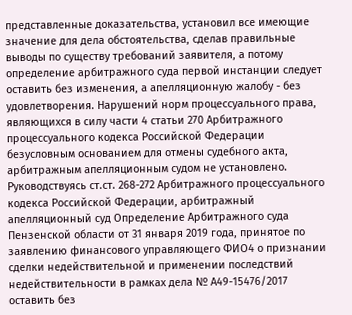представленные доказательства, установил все имеющие значение для дела обстоятельства, сделав правильные выводы по существу требований заявителя, а потому определение арбитражного суда первой инстанции следует оставить без изменения, а апелляционную жалобу - без удовлетворения. Нарушений норм процессуального права, являющихся в силу части 4 статьи 270 Арбитражного процессуального кодекса Российской Федерации безусловным основанием для отмены судебного акта, арбитражным апелляционным судом не установлено. Руководствуясь ст.ст. 268-272 Арбитражного процессуального кодекса Российской Федерации, арбитражный апелляционный суд Определение Арбитражного суда Пензенской области от 31 января 2019 года, принятое по заявлению финансового управляющего ФИО4 о признании сделки недействительной и применении последствий недействительности в рамках дела № А49-15476/2017 оставить без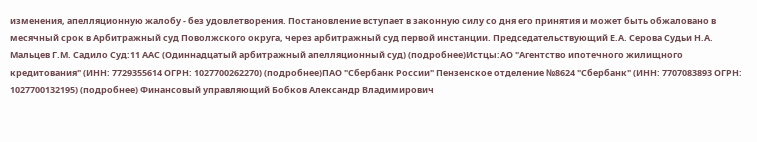изменения, апелляционную жалобу - без удовлетворения. Постановление вступает в законную силу со дня его принятия и может быть обжаловано в месячный срок в Арбитражный суд Поволжского округа, через арбитражный суд первой инстанции. Председательствующий Е.А. Серова Судьи Н.А. Мальцев Г.М. Садило Суд:11 ААС (Одиннадцатый арбитражный апелляционный суд) (подробнее)Истцы:АО "Агентство ипотечного жилищного кредитования" (ИНН: 7729355614 ОГРН: 1027700262270) (подробнее)ПАО "Сбербанк России" Пензенское отделение №8624 "Сбербанк" (ИНН: 7707083893 ОГРН: 1027700132195) (подробнее) Финансовый управляющий Бобков Александр Владимирович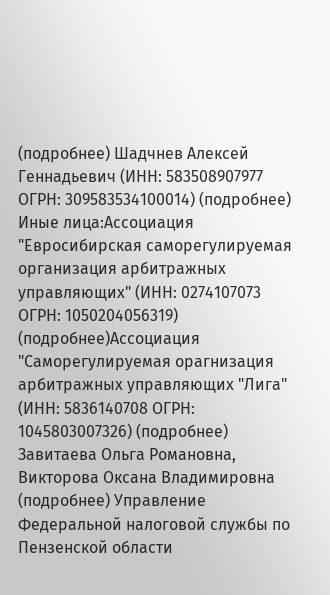(подробнее) Шадчнев Алексей Геннадьевич (ИНН: 583508907977 ОГРН: 309583534100014) (подробнее) Иные лица:Ассоциация "Евросибирская саморегулируемая организация арбитражных управляющих" (ИНН: 0274107073 ОГРН: 1050204056319) (подробнее)Ассоциация "Саморегулируемая орагнизация арбитражных управляющих "Лига" (ИНН: 5836140708 ОГРН: 1045803007326) (подробнее) Завитаева Ольга Романовна, Викторова Оксана Владимировна (подробнее) Управление Федеральной налоговой службы по Пензенской области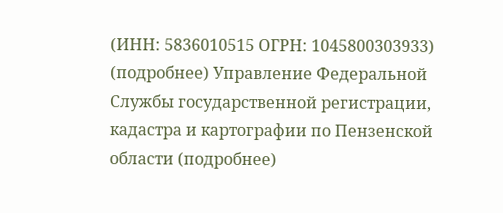(ИНН: 5836010515 ОГРН: 1045800303933) (подробнее) Управление Федеральной Службы государственной регистрации, кадастра и картографии по Пензенской области (подробнее)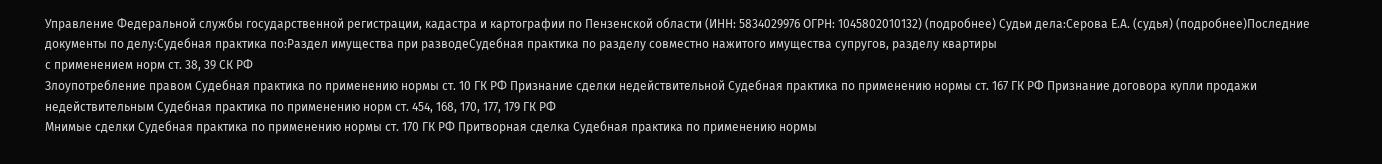Управление Федеральной службы государственной регистрации, кадастра и картографии по Пензенской области (ИНН: 5834029976 ОГРН: 1045802010132) (подробнее) Судьи дела:Серова Е.А. (судья) (подробнее)Последние документы по делу:Судебная практика по:Раздел имущества при разводеСудебная практика по разделу совместно нажитого имущества супругов, разделу квартиры
с применением норм ст. 38, 39 СК РФ
Злоупотребление правом Судебная практика по применению нормы ст. 10 ГК РФ Признание сделки недействительной Судебная практика по применению нормы ст. 167 ГК РФ Признание договора купли продажи недействительным Судебная практика по применению норм ст. 454, 168, 170, 177, 179 ГК РФ
Мнимые сделки Судебная практика по применению нормы ст. 170 ГК РФ Притворная сделка Судебная практика по применению нормы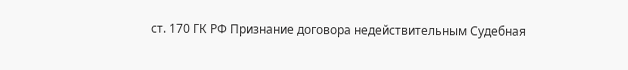ст. 170 ГК РФ Признание договора недействительным Судебная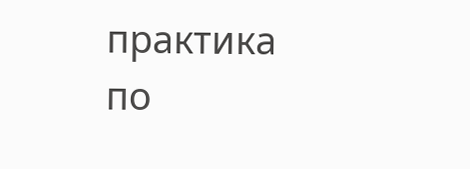практика по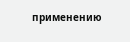применению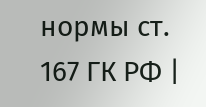нормы ст. 167 ГК РФ |